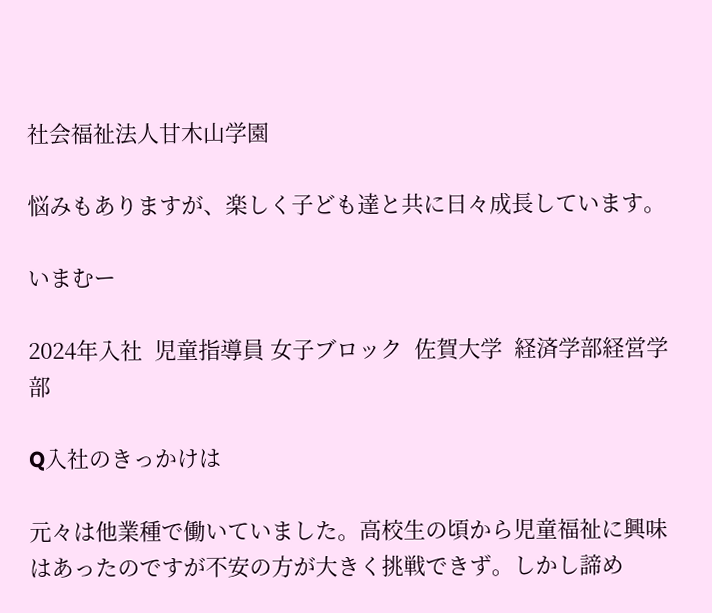社会福祉法人甘木山学園

悩みもありますが、楽しく子ども達と共に日々成長しています。

いまむー

2024年入社  児童指導員 女子ブロック  佐賀大学  経済学部経営学部

Q入社のきっかけは

元々は他業種で働いていました。高校生の頃から児童福祉に興味はあったのですが不安の方が大きく挑戦できず。しかし諦め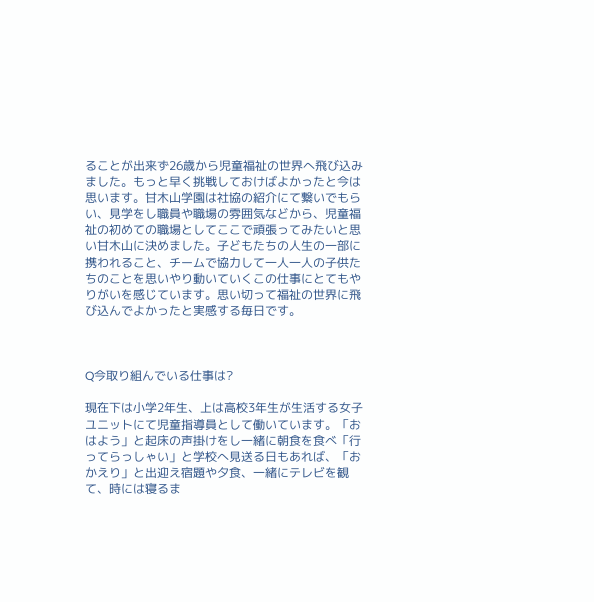ることが出来ず26歳から児童福祉の世界へ飛び込みました。もっと早く挑戦しておけばよかったと今は思います。甘木山学園は社協の紹介にて繋いでもらい、見学をし職員や職場の雰囲気などから、児童福祉の初めての職場としてここで頑張ってみたいと思い甘木山に決めました。子どもたちの人生の一部に携われること、チームで協力して一人一人の子供たちのことを思いやり動いていくこの仕事にとてもやりがいを感じています。思い切って福祉の世界に飛び込んでよかったと実感する毎日です。



Q今取り組んでいる仕事は?

現在下は小学2年生、上は高校3年生が生活する女子ユニットにて児童指導員として働いています。「おはよう」と起床の声掛けをし一緒に朝食を食べ「行ってらっしゃい」と学校へ見送る日もあれば、「おかえり」と出迎え宿題や夕食、一緒にテレビを観て、時には寝るま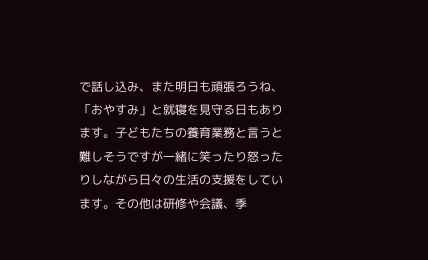で話し込み、また明日も頑張ろうね、「おやすみ」と就寝を見守る日もあります。子どもたちの養育業務と言うと難しそうですが一緒に笑ったり怒ったりしながら日々の生活の支援をしています。その他は研修や会議、季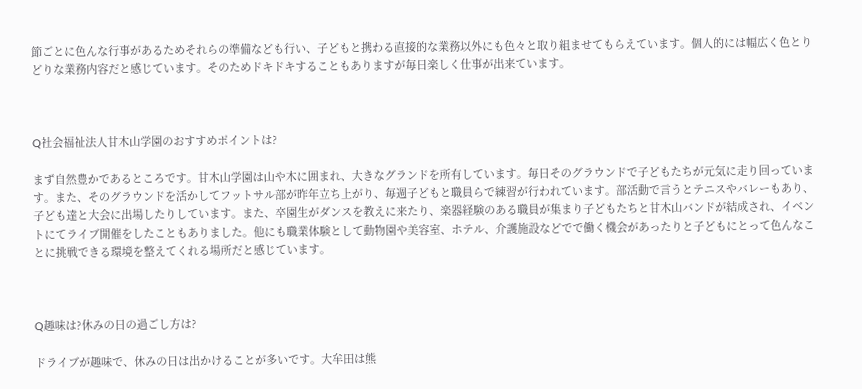節ごとに色んな行事があるためそれらの準備なども行い、子どもと携わる直接的な業務以外にも色々と取り組ませてもらえています。個人的には幅広く色とりどりな業務内容だと感じています。そのためドキドキすることもありますが毎日楽しく仕事が出来ています。



Q社会福祉法人甘木山学園のおすすめポイントは?

まず自然豊かであるところです。甘木山学園は山や木に囲まれ、大きなグランドを所有しています。毎日そのグラウンドで子どもたちが元気に走り回っています。また、そのグラウンドを活かしてフットサル部が昨年立ち上がり、毎週子どもと職員らで練習が行われています。部活動で言うとテニスやバレーもあり、子ども達と大会に出場したりしています。また、卒園生がダンスを教えに来たり、楽器経験のある職員が集まり子どもたちと甘木山バンドが結成され、イベントにてライブ開催をしたこともありました。他にも職業体験として動物園や美容室、ホテル、介護施設などでで働く機会があったりと子どもにとって色んなことに挑戦できる環境を整えてくれる場所だと感じています。



Q趣味は?休みの日の過ごし方は?

ドライブが趣味で、休みの日は出かけることが多いです。大牟田は熊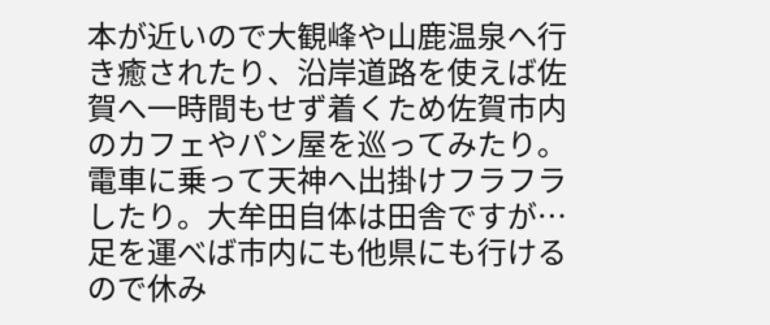本が近いので大観峰や山鹿温泉へ行き癒されたり、沿岸道路を使えば佐賀へ一時間もせず着くため佐賀市内のカフェやパン屋を巡ってみたり。電車に乗って天神へ出掛けフラフラしたり。大牟田自体は田舎ですが…足を運べば市内にも他県にも行けるので休み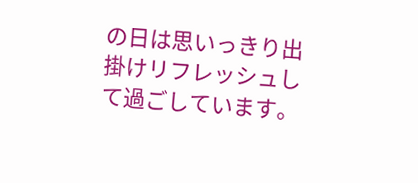の日は思いっきり出掛けリフレッシュして過ごしています。